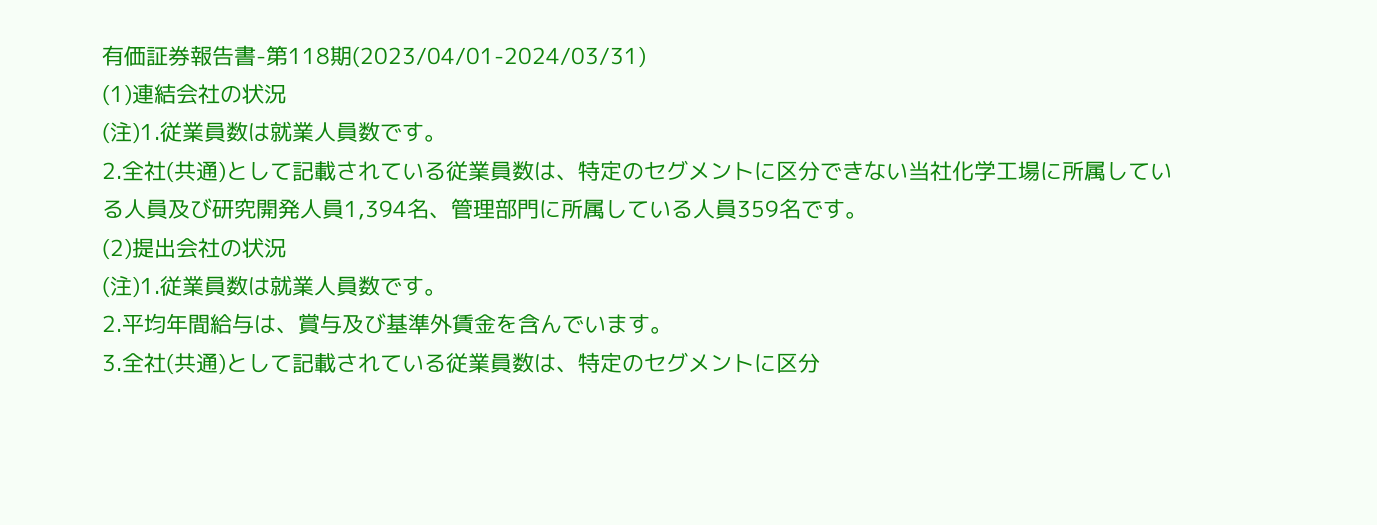有価証券報告書-第118期(2023/04/01-2024/03/31)
(1)連結会社の状況
(注)1.従業員数は就業人員数です。
2.全社(共通)として記載されている従業員数は、特定のセグメントに区分できない当社化学工場に所属している人員及び研究開発人員1,394名、管理部門に所属している人員359名です。
(2)提出会社の状況
(注)1.従業員数は就業人員数です。
2.平均年間給与は、賞与及び基準外賃金を含んでいます。
3.全社(共通)として記載されている従業員数は、特定のセグメントに区分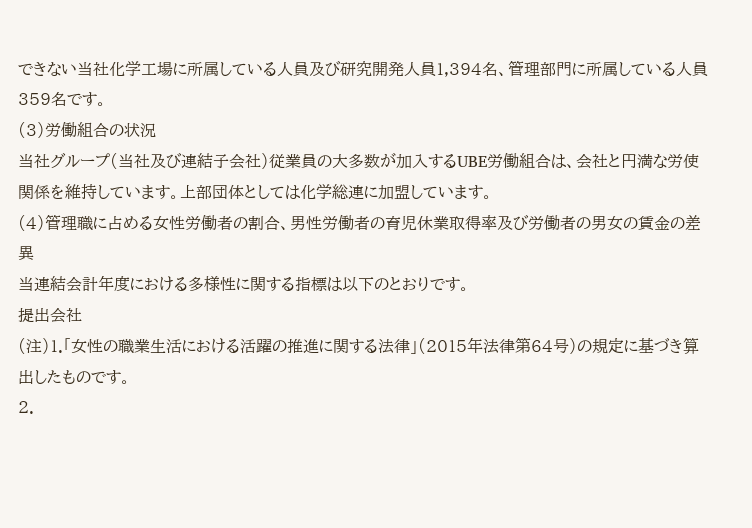できない当社化学工場に所属している人員及び研究開発人員1,394名、管理部門に所属している人員359名です。
(3)労働組合の状況
当社グループ(当社及び連結子会社)従業員の大多数が加入するUBE労働組合は、会社と円満な労使関係を維持しています。上部団体としては化学総連に加盟しています。
(4)管理職に占める女性労働者の割合、男性労働者の育児休業取得率及び労働者の男女の賃金の差異
当連結会計年度における多様性に関する指標は以下のとおりです。
提出会社
(注)1.「女性の職業生活における活躍の推進に関する法律」(2015年法律第64号)の規定に基づき算出したものです。
2.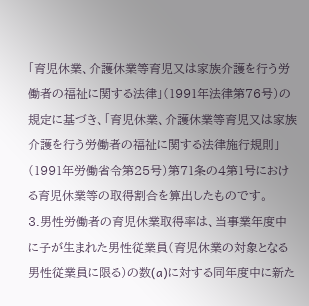「育児休業、介護休業等育児又は家族介護を行う労働者の福祉に関する法律」(1991年法律第76号)の規定に基づき、「育児休業、介護休業等育児又は家族介護を行う労働者の福祉に関する法律施行規則」(1991年労働省令第25号)第71条の4第1号における育児休業等の取得割合を算出したものです。
3.男性労働者の育児休業取得率は、当事業年度中に子が生まれた男性従業員(育児休業の対象となる男性従業員に限る)の数(a)に対する同年度中に新た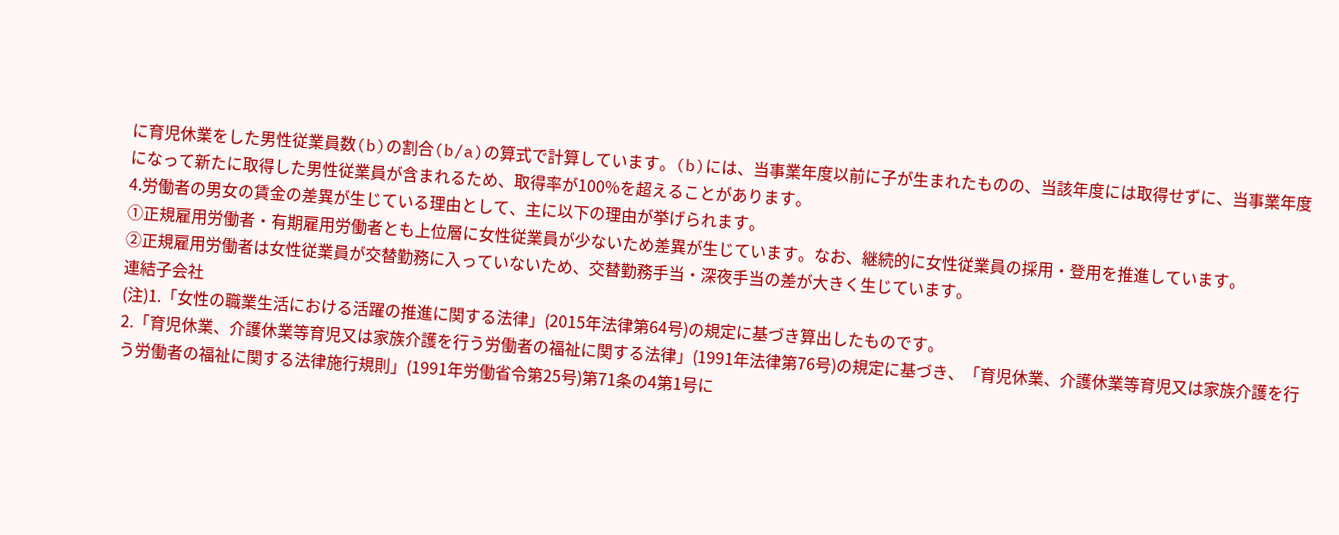に育児休業をした男性従業員数(b)の割合(b/a)の算式で計算しています。(b)には、当事業年度以前に子が生まれたものの、当該年度には取得せずに、当事業年度になって新たに取得した男性従業員が含まれるため、取得率が100%を超えることがあります。
4.労働者の男女の賃金の差異が生じている理由として、主に以下の理由が挙げられます。
①正規雇用労働者・有期雇用労働者とも上位層に女性従業員が少ないため差異が生じています。なお、継続的に女性従業員の採用・登用を推進しています。
②正規雇用労働者は女性従業員が交替勤務に入っていないため、交替勤務手当・深夜手当の差が大きく生じています。
連結子会社
(注)1.「女性の職業生活における活躍の推進に関する法律」(2015年法律第64号)の規定に基づき算出したものです。
2.「育児休業、介護休業等育児又は家族介護を行う労働者の福祉に関する法律」(1991年法律第76号)の規定に基づき、「育児休業、介護休業等育児又は家族介護を行う労働者の福祉に関する法律施行規則」(1991年労働省令第25号)第71条の4第1号に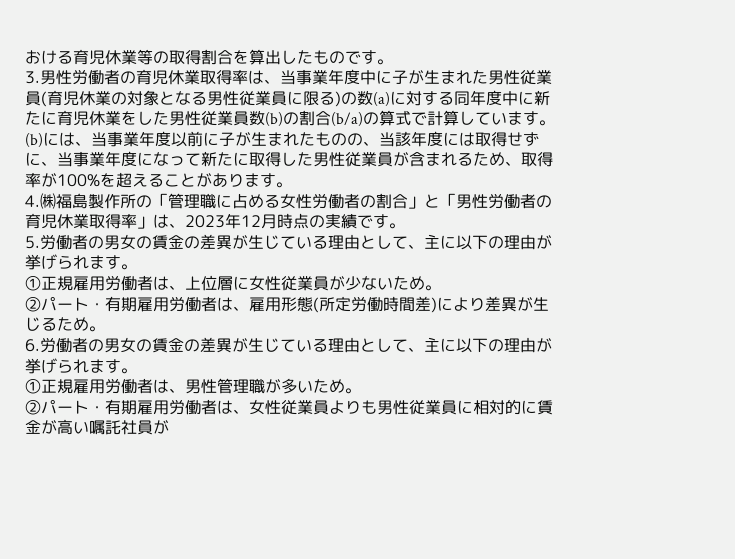おける育児休業等の取得割合を算出したものです。
3.男性労働者の育児休業取得率は、当事業年度中に子が生まれた男性従業員(育児休業の対象となる男性従業員に限る)の数(a)に対する同年度中に新たに育児休業をした男性従業員数(b)の割合(b/a)の算式で計算しています。(b)には、当事業年度以前に子が生まれたものの、当該年度には取得せずに、当事業年度になって新たに取得した男性従業員が含まれるため、取得率が100%を超えることがあります。
4.㈱福島製作所の「管理職に占める女性労働者の割合」と「男性労働者の育児休業取得率」は、2023年12月時点の実績です。
5.労働者の男女の賃金の差異が生じている理由として、主に以下の理由が挙げられます。
①正規雇用労働者は、上位層に女性従業員が少ないため。
②パート・有期雇用労働者は、雇用形態(所定労働時間差)により差異が生じるため。
6.労働者の男女の賃金の差異が生じている理由として、主に以下の理由が挙げられます。
①正規雇用労働者は、男性管理職が多いため。
②パート・有期雇用労働者は、女性従業員よりも男性従業員に相対的に賃金が高い嘱託社員が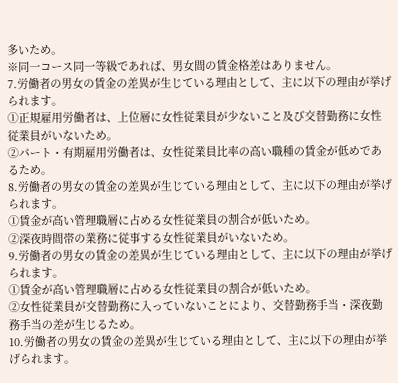多いため。
※同一コース同一等級であれば、男女間の賃金格差はありません。
7.労働者の男女の賃金の差異が生じている理由として、主に以下の理由が挙げられます。
①正規雇用労働者は、上位層に女性従業員が少ないこと及び交替勤務に女性従業員がいないため。
②パート・有期雇用労働者は、女性従業員比率の高い職種の賃金が低めであるため。
8.労働者の男女の賃金の差異が生じている理由として、主に以下の理由が挙げられます。
①賃金が高い管理職層に占める女性従業員の割合が低いため。
②深夜時間帯の業務に従事する女性従業員がいないため。
9.労働者の男女の賃金の差異が生じている理由として、主に以下の理由が挙げられます。
①賃金が高い管理職層に占める女性従業員の割合が低いため。
②女性従業員が交替勤務に入っていないことにより、交替勤務手当・深夜勤務手当の差が生じるため。
10.労働者の男女の賃金の差異が生じている理由として、主に以下の理由が挙げられます。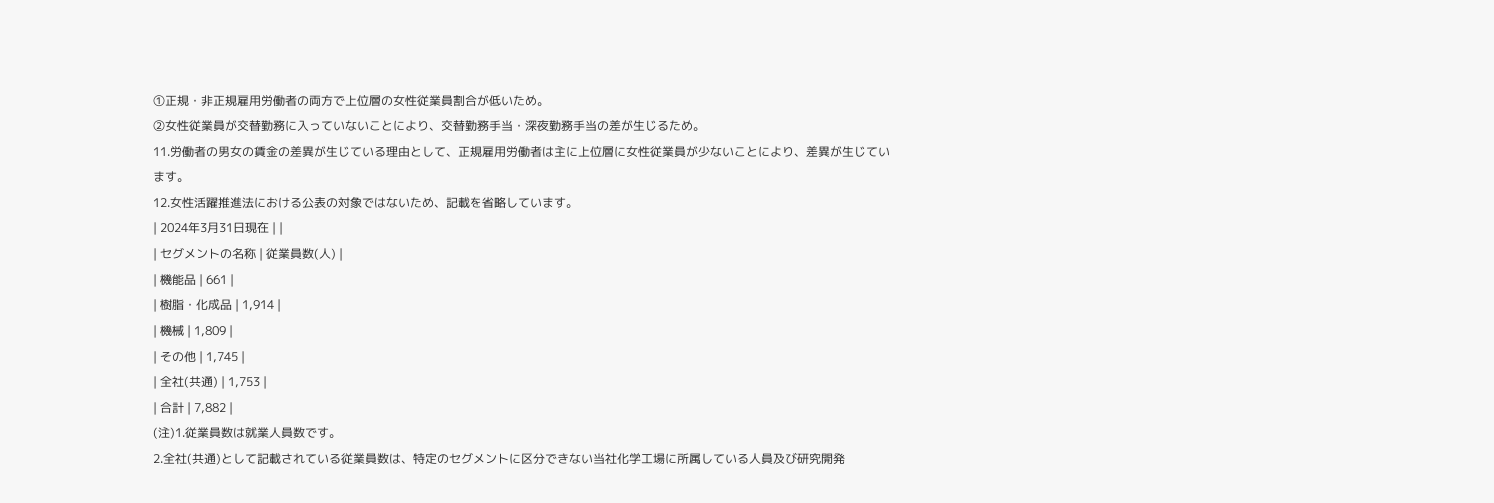①正規・非正規雇用労働者の両方で上位層の女性従業員割合が低いため。
②女性従業員が交替勤務に入っていないことにより、交替勤務手当・深夜勤務手当の差が生じるため。
11.労働者の男女の賃金の差異が生じている理由として、正規雇用労働者は主に上位層に女性従業員が少ないことにより、差異が生じています。
12.女性活躍推進法における公表の対象ではないため、記載を省略しています。
| 2024年3月31日現在 | |
| セグメントの名称 | 従業員数(人) |
| 機能品 | 661 |
| 樹脂・化成品 | 1,914 |
| 機械 | 1,809 |
| その他 | 1,745 |
| 全社(共通) | 1,753 |
| 合計 | 7,882 |
(注)1.従業員数は就業人員数です。
2.全社(共通)として記載されている従業員数は、特定のセグメントに区分できない当社化学工場に所属している人員及び研究開発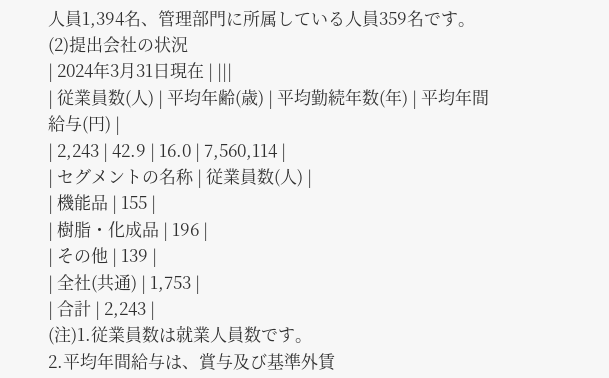人員1,394名、管理部門に所属している人員359名です。
(2)提出会社の状況
| 2024年3月31日現在 | |||
| 従業員数(人) | 平均年齢(歳) | 平均勤続年数(年) | 平均年間給与(円) |
| 2,243 | 42.9 | 16.0 | 7,560,114 |
| セグメントの名称 | 従業員数(人) |
| 機能品 | 155 |
| 樹脂・化成品 | 196 |
| その他 | 139 |
| 全社(共通) | 1,753 |
| 合計 | 2,243 |
(注)1.従業員数は就業人員数です。
2.平均年間給与は、賞与及び基準外賃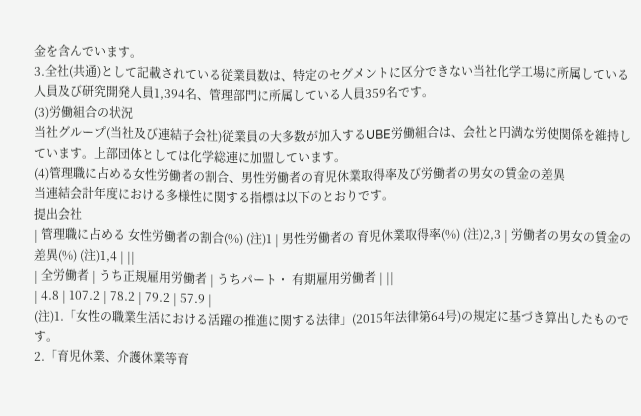金を含んでいます。
3.全社(共通)として記載されている従業員数は、特定のセグメントに区分できない当社化学工場に所属している人員及び研究開発人員1,394名、管理部門に所属している人員359名です。
(3)労働組合の状況
当社グループ(当社及び連結子会社)従業員の大多数が加入するUBE労働組合は、会社と円満な労使関係を維持しています。上部団体としては化学総連に加盟しています。
(4)管理職に占める女性労働者の割合、男性労働者の育児休業取得率及び労働者の男女の賃金の差異
当連結会計年度における多様性に関する指標は以下のとおりです。
提出会社
| 管理職に占める 女性労働者の割合(%) (注)1 | 男性労働者の 育児休業取得率(%) (注)2,3 | 労働者の男女の賃金の差異(%) (注)1,4 | ||
| 全労働者 | うち正規雇用労働者 | うちパート・ 有期雇用労働者 | ||
| 4.8 | 107.2 | 78.2 | 79.2 | 57.9 |
(注)1.「女性の職業生活における活躍の推進に関する法律」(2015年法律第64号)の規定に基づき算出したものです。
2.「育児休業、介護休業等育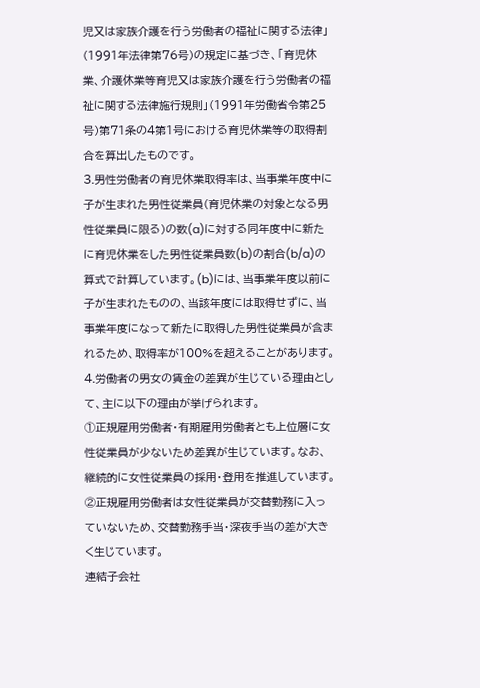児又は家族介護を行う労働者の福祉に関する法律」(1991年法律第76号)の規定に基づき、「育児休業、介護休業等育児又は家族介護を行う労働者の福祉に関する法律施行規則」(1991年労働省令第25号)第71条の4第1号における育児休業等の取得割合を算出したものです。
3.男性労働者の育児休業取得率は、当事業年度中に子が生まれた男性従業員(育児休業の対象となる男性従業員に限る)の数(a)に対する同年度中に新たに育児休業をした男性従業員数(b)の割合(b/a)の算式で計算しています。(b)には、当事業年度以前に子が生まれたものの、当該年度には取得せずに、当事業年度になって新たに取得した男性従業員が含まれるため、取得率が100%を超えることがあります。
4.労働者の男女の賃金の差異が生じている理由として、主に以下の理由が挙げられます。
①正規雇用労働者・有期雇用労働者とも上位層に女性従業員が少ないため差異が生じています。なお、継続的に女性従業員の採用・登用を推進しています。
②正規雇用労働者は女性従業員が交替勤務に入っていないため、交替勤務手当・深夜手当の差が大きく生じています。
連結子会社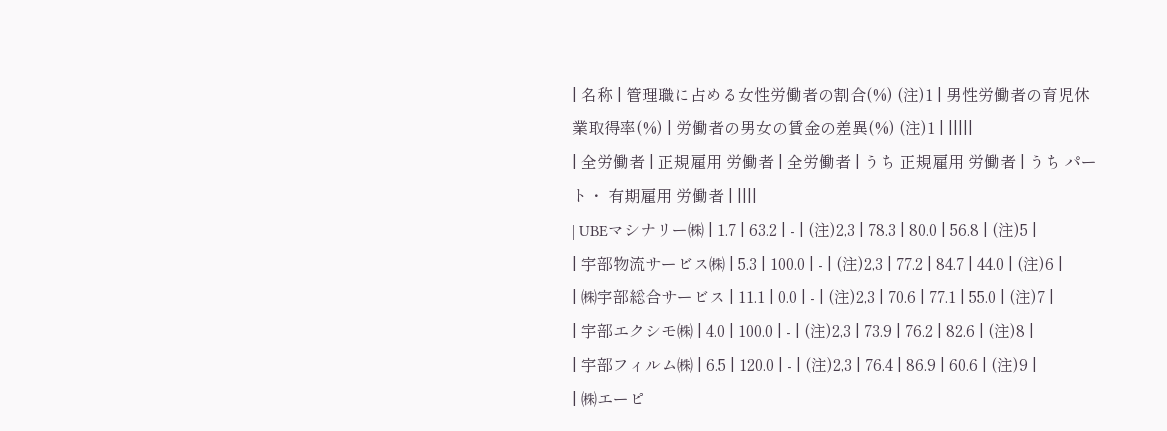| 名称 | 管理職に占める女性労働者の割合(%) (注)1 | 男性労働者の育児休業取得率(%) | 労働者の男女の賃金の差異(%) (注)1 | |||||
| 全労働者 | 正規雇用 労働者 | 全労働者 | うち 正規雇用 労働者 | うち パート・ 有期雇用 労働者 | ||||
| UBEマシナリー㈱ | 1.7 | 63.2 | - | (注)2,3 | 78.3 | 80.0 | 56.8 | (注)5 |
| 宇部物流サービス㈱ | 5.3 | 100.0 | - | (注)2,3 | 77.2 | 84.7 | 44.0 | (注)6 |
| ㈱宇部総合サービス | 11.1 | 0.0 | - | (注)2,3 | 70.6 | 77.1 | 55.0 | (注)7 |
| 宇部エクシモ㈱ | 4.0 | 100.0 | - | (注)2,3 | 73.9 | 76.2 | 82.6 | (注)8 |
| 宇部フィルム㈱ | 6.5 | 120.0 | - | (注)2,3 | 76.4 | 86.9 | 60.6 | (注)9 |
| ㈱エーピ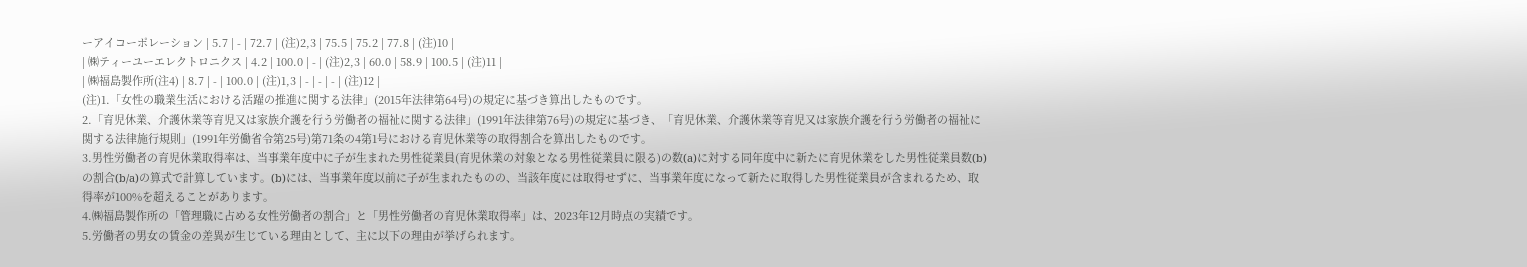ーアイコーポレーション | 5.7 | - | 72.7 | (注)2,3 | 75.5 | 75.2 | 77.8 | (注)10 |
| ㈱ティーユーエレクトロニクス | 4.2 | 100.0 | - | (注)2,3 | 60.0 | 58.9 | 100.5 | (注)11 |
| ㈱福島製作所(注4) | 8.7 | - | 100.0 | (注)1,3 | - | - | - | (注)12 |
(注)1.「女性の職業生活における活躍の推進に関する法律」(2015年法律第64号)の規定に基づき算出したものです。
2.「育児休業、介護休業等育児又は家族介護を行う労働者の福祉に関する法律」(1991年法律第76号)の規定に基づき、「育児休業、介護休業等育児又は家族介護を行う労働者の福祉に関する法律施行規則」(1991年労働省令第25号)第71条の4第1号における育児休業等の取得割合を算出したものです。
3.男性労働者の育児休業取得率は、当事業年度中に子が生まれた男性従業員(育児休業の対象となる男性従業員に限る)の数(a)に対する同年度中に新たに育児休業をした男性従業員数(b)の割合(b/a)の算式で計算しています。(b)には、当事業年度以前に子が生まれたものの、当該年度には取得せずに、当事業年度になって新たに取得した男性従業員が含まれるため、取得率が100%を超えることがあります。
4.㈱福島製作所の「管理職に占める女性労働者の割合」と「男性労働者の育児休業取得率」は、2023年12月時点の実績です。
5.労働者の男女の賃金の差異が生じている理由として、主に以下の理由が挙げられます。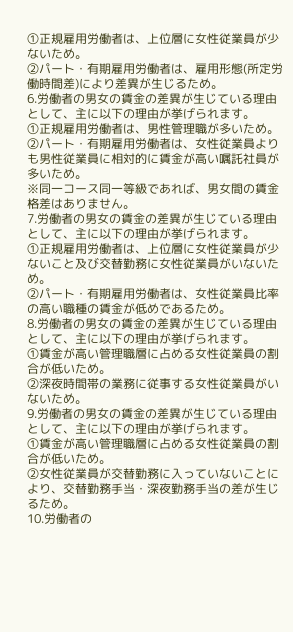①正規雇用労働者は、上位層に女性従業員が少ないため。
②パート・有期雇用労働者は、雇用形態(所定労働時間差)により差異が生じるため。
6.労働者の男女の賃金の差異が生じている理由として、主に以下の理由が挙げられます。
①正規雇用労働者は、男性管理職が多いため。
②パート・有期雇用労働者は、女性従業員よりも男性従業員に相対的に賃金が高い嘱託社員が多いため。
※同一コース同一等級であれば、男女間の賃金格差はありません。
7.労働者の男女の賃金の差異が生じている理由として、主に以下の理由が挙げられます。
①正規雇用労働者は、上位層に女性従業員が少ないこと及び交替勤務に女性従業員がいないため。
②パート・有期雇用労働者は、女性従業員比率の高い職種の賃金が低めであるため。
8.労働者の男女の賃金の差異が生じている理由として、主に以下の理由が挙げられます。
①賃金が高い管理職層に占める女性従業員の割合が低いため。
②深夜時間帯の業務に従事する女性従業員がいないため。
9.労働者の男女の賃金の差異が生じている理由として、主に以下の理由が挙げられます。
①賃金が高い管理職層に占める女性従業員の割合が低いため。
②女性従業員が交替勤務に入っていないことにより、交替勤務手当・深夜勤務手当の差が生じるため。
10.労働者の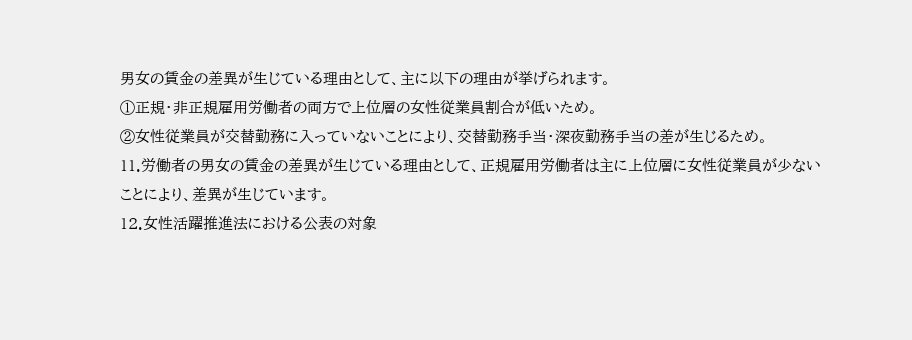男女の賃金の差異が生じている理由として、主に以下の理由が挙げられます。
①正規・非正規雇用労働者の両方で上位層の女性従業員割合が低いため。
②女性従業員が交替勤務に入っていないことにより、交替勤務手当・深夜勤務手当の差が生じるため。
11.労働者の男女の賃金の差異が生じている理由として、正規雇用労働者は主に上位層に女性従業員が少ないことにより、差異が生じています。
12.女性活躍推進法における公表の対象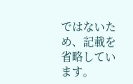ではないため、記載を省略しています。